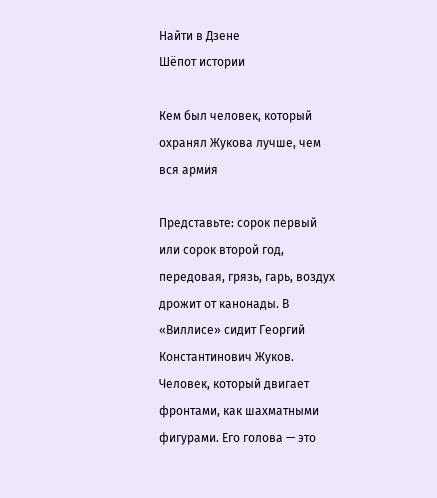Найти в Дзене
Шёпот истории

Кем был человек, который охранял Жукова лучше, чем вся армия

Представьте: сорок первый или сорок второй год, передовая, грязь, гарь, воздух дрожит от канонады. В «Виллисе» сидит Георгий Константинович Жуков. Человек, который двигает фронтами, как шахматными фигурами. Его голова — это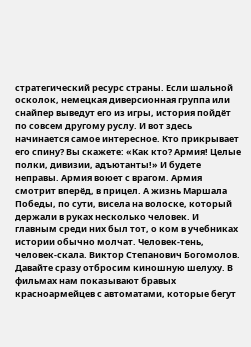стратегический ресурс страны. Если шальной осколок, немецкая диверсионная группа или снайпер выведут его из игры, история пойдёт по совсем другому руслу. И вот здесь начинается самое интересное. Кто прикрывает его спину? Вы скажете: «Как кто? Армия! Целые полки, дивизии, адъютанты!» И будете неправы. Армия воюет с врагом. Армия смотрит вперёд, в прицел. А жизнь Маршала Победы, по сути, висела на волоске, который держали в руках несколько человек. И главным среди них был тот, о ком в учебниках истории обычно молчат. Человек-тень, человек-скала. Виктор Степанович Богомолов. Давайте сразу отбросим киношную шелуху. В фильмах нам показывают бравых красноармейцев с автоматами, которые бегут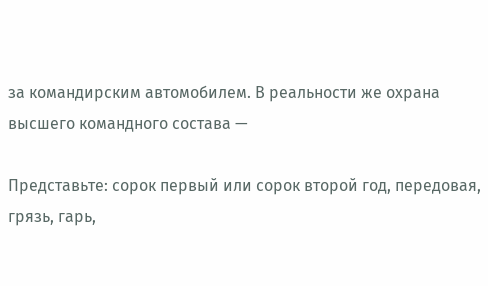за командирским автомобилем. В реальности же охрана высшего командного состава —

Представьте: сорок первый или сорок второй год, передовая, грязь, гарь,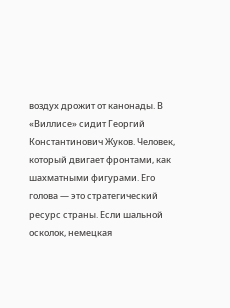воздух дрожит от канонады. В «Виллисе» сидит Георгий Константинович Жуков. Человек, который двигает фронтами, как шахматными фигурами. Его голова — это стратегический ресурс страны. Если шальной осколок, немецкая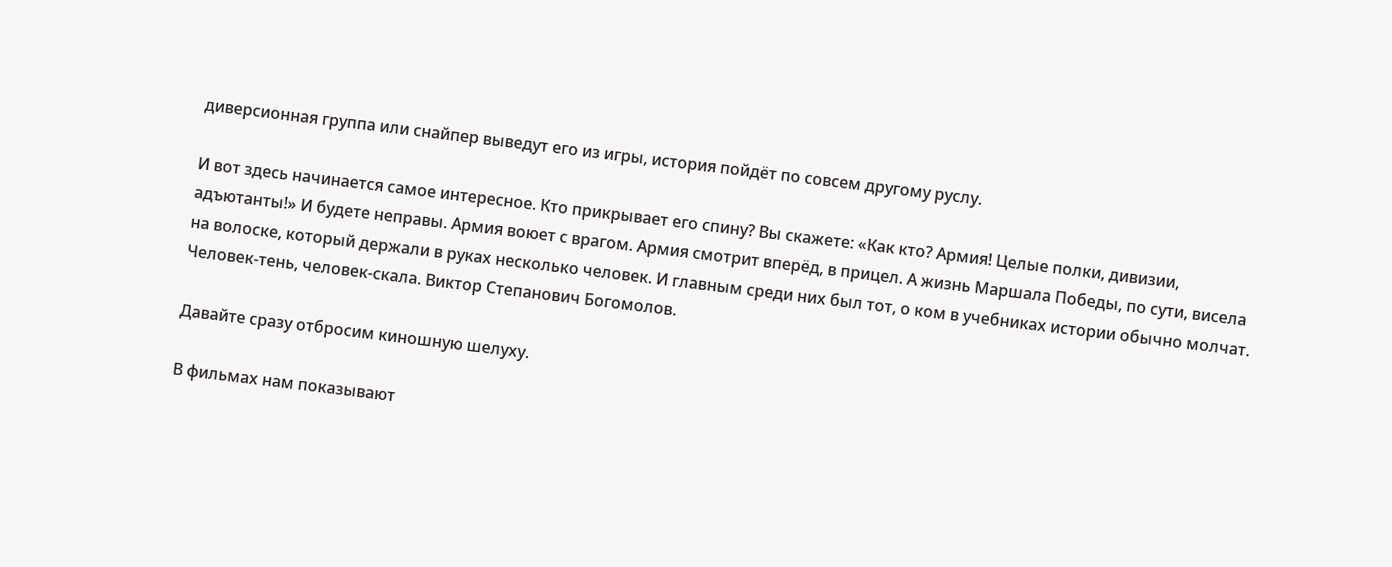диверсионная группа или снайпер выведут его из игры, история пойдёт по совсем другому руслу.

И вот здесь начинается самое интересное. Кто прикрывает его спину? Вы скажете: «Как кто? Армия! Целые полки, дивизии, адъютанты!» И будете неправы. Армия воюет с врагом. Армия смотрит вперёд, в прицел. А жизнь Маршала Победы, по сути, висела на волоске, который держали в руках несколько человек. И главным среди них был тот, о ком в учебниках истории обычно молчат. Человек-тень, человек-скала. Виктор Степанович Богомолов.

Давайте сразу отбросим киношную шелуху.

В фильмах нам показывают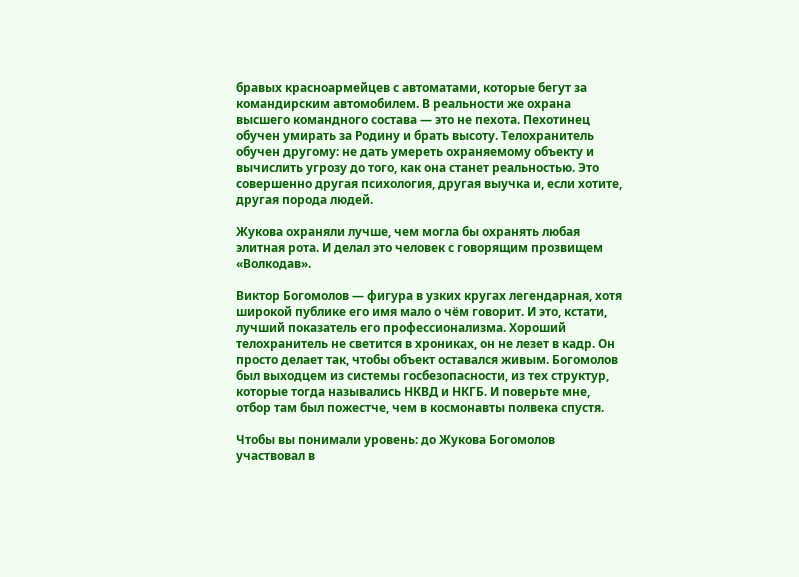бравых красноармейцев с автоматами, которые бегут за командирским автомобилем. В реальности же охрана высшего командного состава — это не пехота. Пехотинец обучен умирать за Родину и брать высоту. Телохранитель обучен другому: не дать умереть охраняемому объекту и вычислить угрозу до того, как она станет реальностью. Это совершенно другая психология, другая выучка и, если хотите, другая порода людей.

Жукова охраняли лучше, чем могла бы охранять любая элитная рота. И делал это человек с говорящим прозвищем «Волкодав».

Виктор Богомолов — фигура в узких кругах легендарная, хотя широкой публике его имя мало о чём говорит. И это, кстати, лучший показатель его профессионализма. Хороший телохранитель не светится в хрониках, он не лезет в кадр. Он просто делает так, чтобы объект оставался живым. Богомолов был выходцем из системы госбезопасности, из тех структур, которые тогда назывались НКВД и НКГБ. И поверьте мне, отбор там был пожестче, чем в космонавты полвека спустя.

Чтобы вы понимали уровень: до Жукова Богомолов участвовал в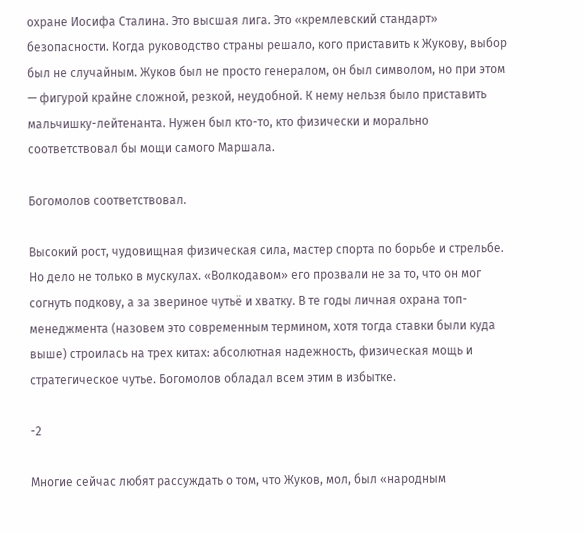охране Иосифа Сталина. Это высшая лига. Это «кремлевский стандарт» безопасности. Когда руководство страны решало, кого приставить к Жукову, выбор был не случайным. Жуков был не просто генералом, он был символом, но при этом — фигурой крайне сложной, резкой, неудобной. К нему нельзя было приставить мальчишку-лейтенанта. Нужен был кто-то, кто физически и морально соответствовал бы мощи самого Маршала.

Богомолов соответствовал.

Высокий рост, чудовищная физическая сила, мастер спорта по борьбе и стрельбе. Но дело не только в мускулах. «Волкодавом» его прозвали не за то, что он мог согнуть подкову, а за звериное чутьё и хватку. В те годы личная охрана топ-менеджмента (назовем это современным термином, хотя тогда ставки были куда выше) строилась на трех китах: абсолютная надежность, физическая мощь и стратегическое чутье. Богомолов обладал всем этим в избытке.

-2

Многие сейчас любят рассуждать о том, что Жуков, мол, был «народным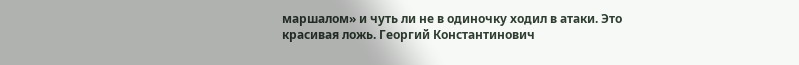маршалом» и чуть ли не в одиночку ходил в атаки. Это красивая ложь. Георгий Константинович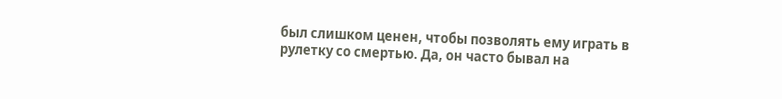был слишком ценен, чтобы позволять ему играть в рулетку со смертью. Да, он часто бывал на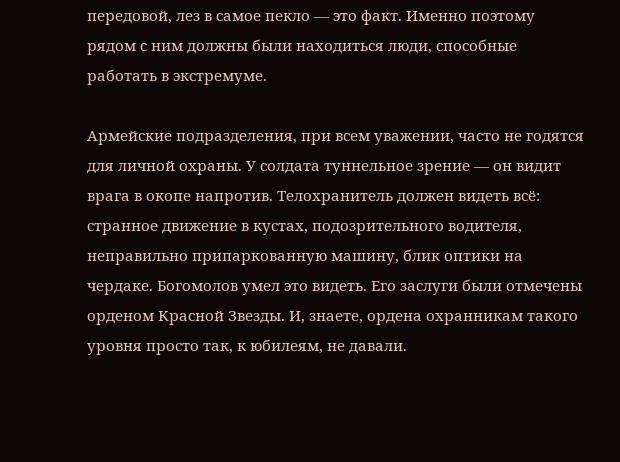передовой, лез в самое пекло — это факт. Именно поэтому рядом с ним должны были находиться люди, способные работать в экстремуме.

Армейские подразделения, при всем уважении, часто не годятся для личной охраны. У солдата туннельное зрение — он видит врага в окопе напротив. Телохранитель должен видеть всё: странное движение в кустах, подозрительного водителя, неправильно припаркованную машину, блик оптики на чердаке. Богомолов умел это видеть. Его заслуги были отмечены орденом Красной Звезды. И, знаете, ордена охранникам такого уровня просто так, к юбилеям, не давали.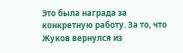Это была награда за конкретную работу. За то, что Жуков вернулся из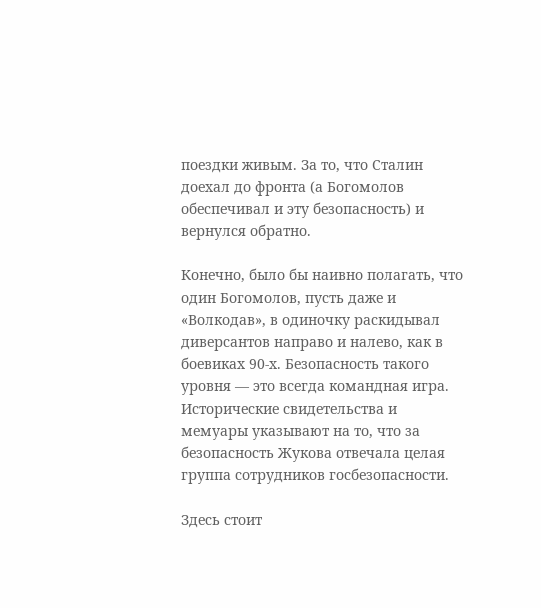поездки живым. За то, что Сталин доехал до фронта (а Богомолов обеспечивал и эту безопасность) и вернулся обратно.

Конечно, было бы наивно полагать, что один Богомолов, пусть даже и «Волкодав», в одиночку раскидывал диверсантов направо и налево, как в боевиках 90-х. Безопасность такого уровня — это всегда командная игра. Исторические свидетельства и мемуары указывают на то, что за безопасность Жукова отвечала целая группа сотрудников госбезопасности.

Здесь стоит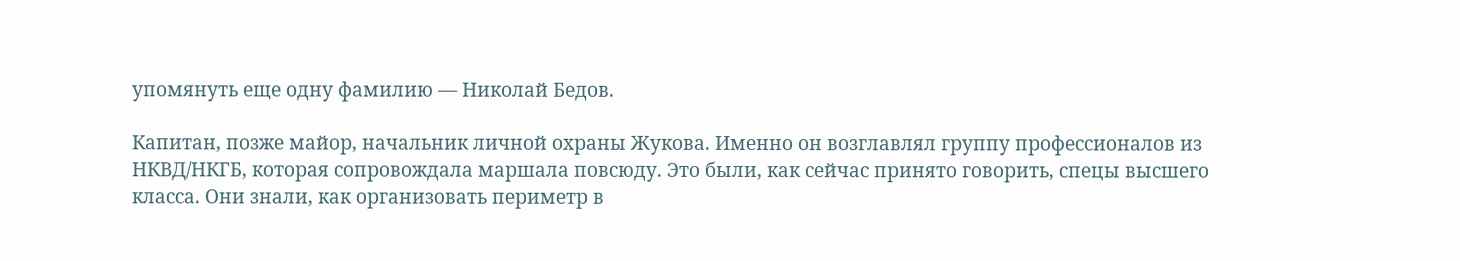упомянуть еще одну фамилию — Николай Бедов.

Капитан, позже майор, начальник личной охраны Жукова. Именно он возглавлял группу профессионалов из НКВД/НКГБ, которая сопровождала маршала повсюду. Это были, как сейчас принято говорить, спецы высшего класса. Они знали, как организовать периметр в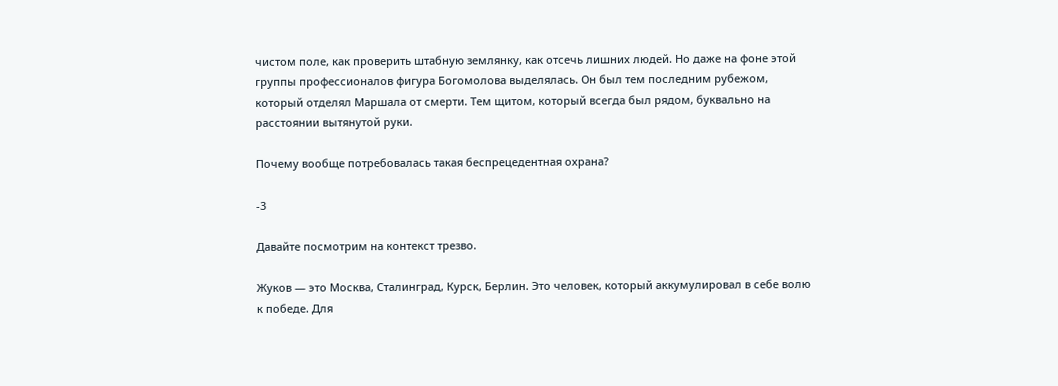чистом поле, как проверить штабную землянку, как отсечь лишних людей. Но даже на фоне этой группы профессионалов фигура Богомолова выделялась. Он был тем последним рубежом, который отделял Маршала от смерти. Тем щитом, который всегда был рядом, буквально на расстоянии вытянутой руки.

Почему вообще потребовалась такая беспрецедентная охрана?

-3

Давайте посмотрим на контекст трезво.

Жуков — это Москва, Сталинград, Курск, Берлин. Это человек, который аккумулировал в себе волю к победе. Для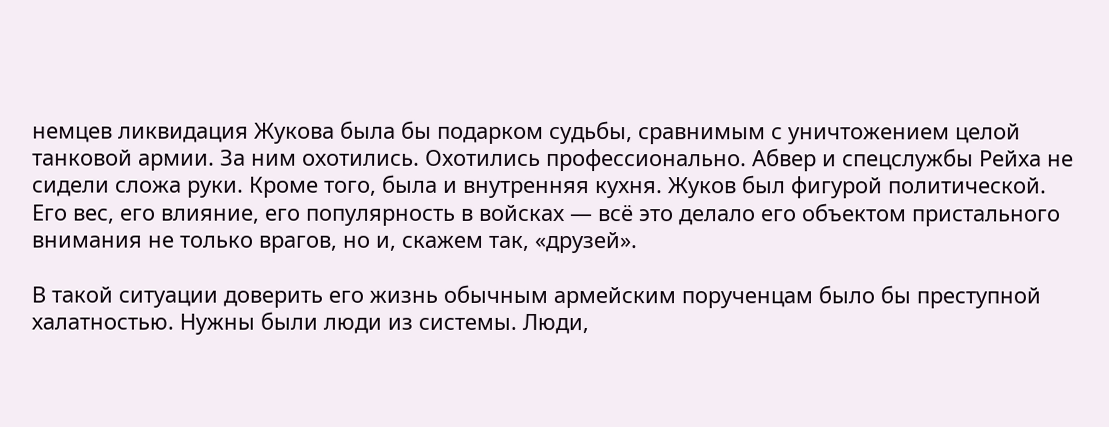немцев ликвидация Жукова была бы подарком судьбы, сравнимым с уничтожением целой танковой армии. За ним охотились. Охотились профессионально. Абвер и спецслужбы Рейха не сидели сложа руки. Кроме того, была и внутренняя кухня. Жуков был фигурой политической. Его вес, его влияние, его популярность в войсках — всё это делало его объектом пристального внимания не только врагов, но и, скажем так, «друзей».

В такой ситуации доверить его жизнь обычным армейским порученцам было бы преступной халатностью. Нужны были люди из системы. Люди,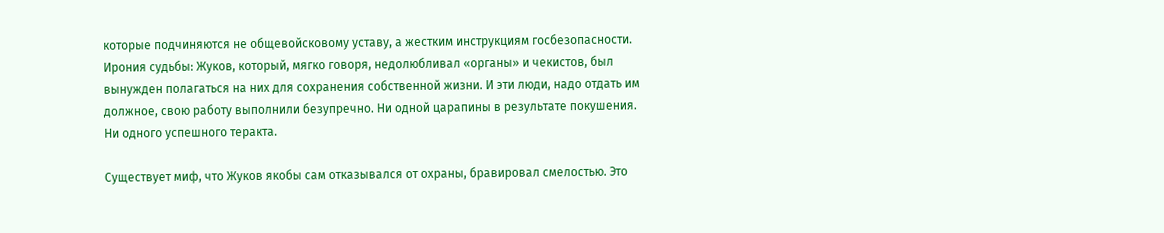которые подчиняются не общевойсковому уставу, а жестким инструкциям госбезопасности. Ирония судьбы: Жуков, который, мягко говоря, недолюбливал «органы» и чекистов, был вынужден полагаться на них для сохранения собственной жизни. И эти люди, надо отдать им должное, свою работу выполнили безупречно. Ни одной царапины в результате покушения. Ни одного успешного теракта.

Существует миф, что Жуков якобы сам отказывался от охраны, бравировал смелостью. Это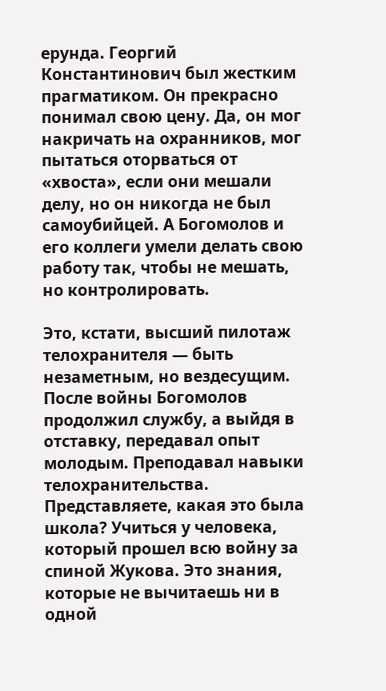ерунда. Георгий Константинович был жестким прагматиком. Он прекрасно понимал свою цену. Да, он мог накричать на охранников, мог пытаться оторваться от «хвоста», если они мешали делу, но он никогда не был самоубийцей. А Богомолов и его коллеги умели делать свою работу так, чтобы не мешать, но контролировать.

Это, кстати, высший пилотаж телохранителя — быть незаметным, но вездесущим. После войны Богомолов продолжил службу, а выйдя в отставку, передавал опыт молодым. Преподавал навыки телохранительства. Представляете, какая это была школа? Учиться у человека, который прошел всю войну за спиной Жукова. Это знания, которые не вычитаешь ни в одной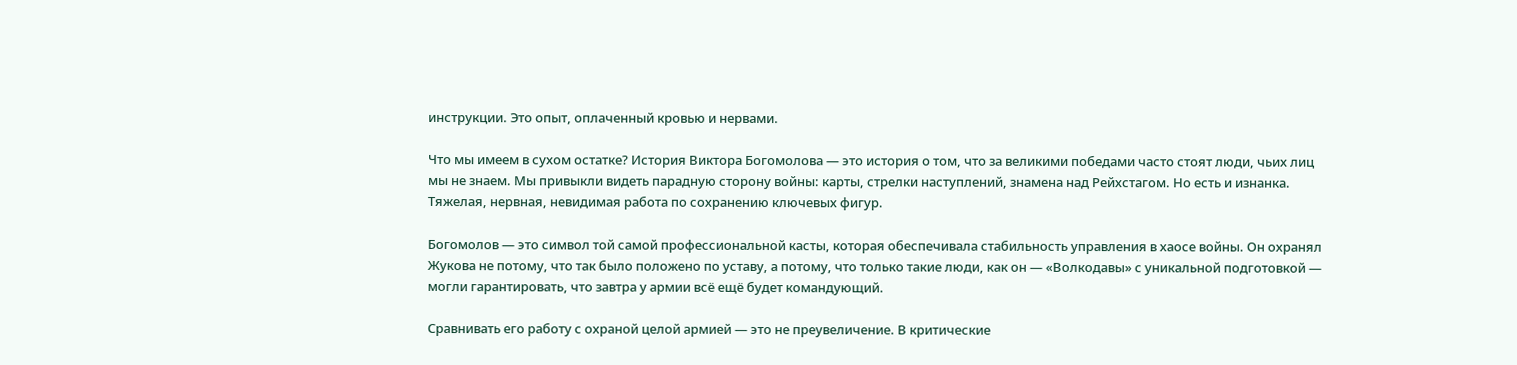инструкции. Это опыт, оплаченный кровью и нервами.

Что мы имеем в сухом остатке? История Виктора Богомолова — это история о том, что за великими победами часто стоят люди, чьих лиц мы не знаем. Мы привыкли видеть парадную сторону войны: карты, стрелки наступлений, знамена над Рейхстагом. Но есть и изнанка. Тяжелая, нервная, невидимая работа по сохранению ключевых фигур.

Богомолов — это символ той самой профессиональной касты, которая обеспечивала стабильность управления в хаосе войны. Он охранял Жукова не потому, что так было положено по уставу, а потому, что только такие люди, как он — «Волкодавы» с уникальной подготовкой — могли гарантировать, что завтра у армии всё ещё будет командующий.

Сравнивать его работу с охраной целой армией — это не преувеличение. В критические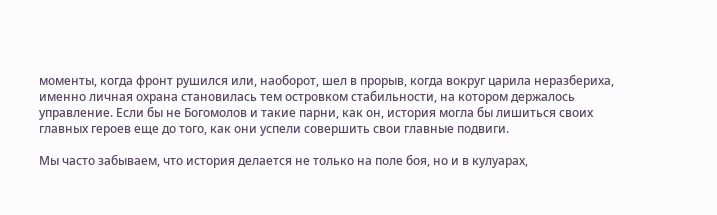моменты, когда фронт рушился или, наоборот, шел в прорыв, когда вокруг царила неразбериха, именно личная охрана становилась тем островком стабильности, на котором держалось управление. Если бы не Богомолов и такие парни, как он, история могла бы лишиться своих главных героев еще до того, как они успели совершить свои главные подвиги.

Мы часто забываем, что история делается не только на поле боя, но и в кулуарах,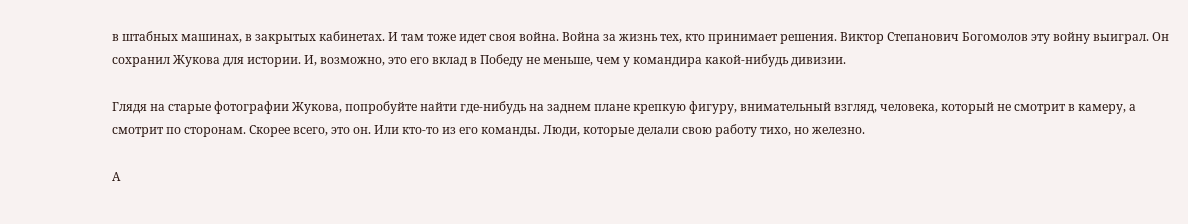в штабных машинах, в закрытых кабинетах. И там тоже идет своя война. Война за жизнь тех, кто принимает решения. Виктор Степанович Богомолов эту войну выиграл. Он сохранил Жукова для истории. И, возможно, это его вклад в Победу не меньше, чем у командира какой-нибудь дивизии.

Глядя на старые фотографии Жукова, попробуйте найти где-нибудь на заднем плане крепкую фигуру, внимательный взгляд, человека, который не смотрит в камеру, а смотрит по сторонам. Скорее всего, это он. Или кто-то из его команды. Люди, которые делали свою работу тихо, но железно.

А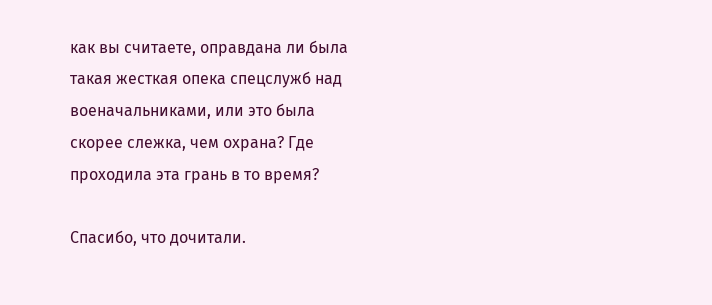как вы считаете, оправдана ли была такая жесткая опека спецслужб над военачальниками, или это была скорее слежка, чем охрана? Где проходила эта грань в то время?

Спасибо, что дочитали.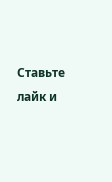Ставьте лайк и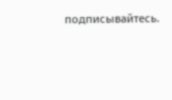подписывайтесь.